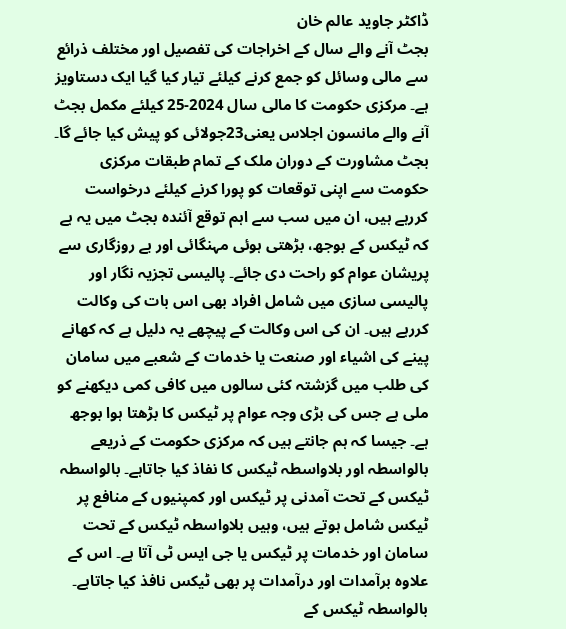ڈاکٹر جاوید عالم خان
بجٹ آنے والے سال کے اخراجات کی تفصیل اور مختلف ذرائع سے مالی وسائل کو جمع کرنے کیلئے تیار کیا گیا ایک دستاویز ہے۔ مرکزی حکومت کا مالی سال 2024-25 کیلئے مکمل بجٹ آنے والے مانسون اجلاس یعنی23جولائی کو پیش کیا جائے گا۔ بجٹ مشاورت کے دوران ملک کے تمام طبقات مرکزی حکومت سے اپنی توقعات کو پورا کرنے کیلئے درخواست کررہے ہیں، ان میں سب سے اہم توقع آئندہ بجٹ میں یہ ہے کہ ٹیکس کے بوجھ، بڑھتی ہوئی مہنگائی اور بے روزگاری سے پریشان عوام کو راحت دی جائے۔ پالیسی تجزیہ نگار اور پالیسی سازی میں شامل افراد بھی اس بات کی وکالت کررہے ہیں۔ ان کی اس وکالت کے پیچھے یہ دلیل ہے کہ کھانے پینے کی اشیاء اور صنعت یا خدمات کے شعبے میں سامان کی طلب میں گزشتہ کئی سالوں میں کافی کمی دیکھنے کو ملی ہے جس کی بڑی وجہ عوام پر ٹیکس کا بڑھتا ہوا بوجھ ہے۔ جیسا کہ ہم جانتے ہیں کہ مرکزی حکومت کے ذریعے بالواسطہ اور بلاواسطہ ٹیکس کا نفاذ کیا جاتاہے۔ بالواسطہ ٹیکس کے تحت آمدنی پر ٹیکس اور کمپنیوں کے منافع پر ٹیکس شامل ہوتے ہیں، وہیں بلاواسطہ ٹیکس کے تحت سامان اور خدمات پر ٹیکس یا جی ایس ٹی آتا ہے۔ اس کے علاوہ برآمدات اور درآمدات پر بھی ٹیکس نافذ کیا جاتاہے۔ بالواسطہ ٹیکس کے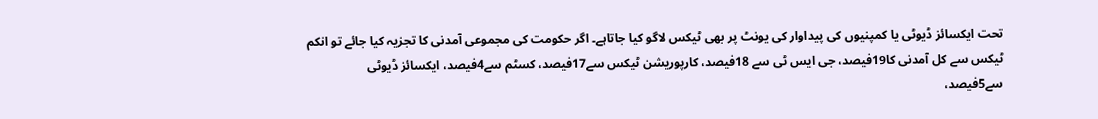تحت ایکسائز ڈیوٹی یا کمپنیوں کی پیداوار کی یونٹ پر بھی ٹیکس لاگو کیا جاتاہے۔ اگر حکومت کی مجموعی آمدنی کا تجزیہ کیا جائے تو انکم ٹیکس سے کل آمدنی کا19فیصد، جی ایس ٹی سے 18فیصد، کارپوریشن ٹیکس سے17فیصد، کسٹم سے4فیصد، ایکسائز ڈیوٹی سے5فیصد،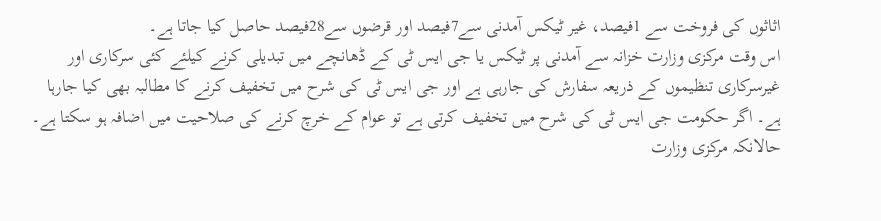اثاثوں کی فروخت سے 1فیصد، غیر ٹیکس آمدنی سے7فیصد اور قرضوں سے28فیصد حاصل کیا جاتا ہے۔
اس وقت مرکزی وزارت خزانہ سے آمدنی پر ٹیکس یا جی ایس ٹی کے ڈھانچے میں تبدیلی کرنے کیلئے کئی سرکاری اور غیرسرکاری تنظیموں کے ذریعہ سفارش کی جارہی ہے اور جی ایس ٹی کی شرح میں تخفیف کرنے کا مطالبہ بھی کیا جارہا ہے۔ اگر حکومت جی ایس ٹی کی شرح میں تخفیف کرتی ہے تو عوام کے خرچ کرنے کی صلاحیت میں اضافہ ہو سکتا ہے۔ حالانکہ مرکزی وزارت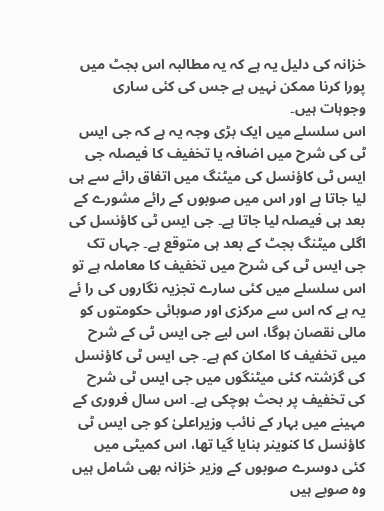خزانہ کی دلیل یہ ہے کہ یہ مطالبہ اس بجٹ میں پورا کرنا ممکن نہیں ہے جس کی کئی ساری وجوہات ہیں۔
اس سلسلے میں ایک بڑی وجہ یہ ہے کہ جی ایس ٹی کی شرح میں اضافہ یا تخفیف کا فیصلہ جی ایس ٹی کاؤنسل کی میٹنگ میں اتفاق رائے سے ہی لیا جاتا ہے اور اس میں صوبوں کے رائے مشورے کے بعد ہی فیصلہ لیا جاتا ہے۔ جی ایس ٹی کاؤنسل کی اگلی میٹنگ بجٹ کے بعد ہی متوقع ہے۔ جہاں تک جی ایس ٹی کی شرح میں تخفیف کا معاملہ ہے تو اس سلسلے میں کئی سارے تجزیہ نگاروں کی را ئے یہ ہے کہ اس سے مرکزی اور صوبائی حکومتوں کو مالی نقصان ہوگا، اس لیے جی ایس ٹی کے شرح میں تخفیف کا امکان کم ہے۔ جی ایس ٹی کاؤنسل کی گزشتہ کئی میٹنگوں میں جی ایس ٹی شرح کی تخفیف پر بحث ہوچکی ہے۔ اس سال فروری کے مہینے میں بہار کے نائب وزیراعلیٰ کو جی ایس ٹی کاؤنسل کا کنوینر بنایا گیا تھا، اس کمیٹی میں کئی دوسرے صوبوں کے وزیر خزانہ بھی شامل ہیں وہ صوبے ہیں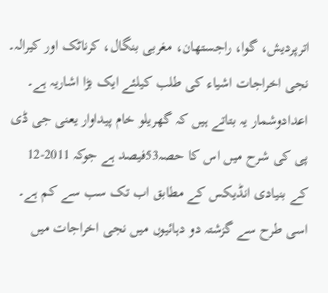اترپردیش، گوا، راجستھان، مغربی بنگال، کرناٹک اور کیرالہ۔
نجی اخراجات اشیاء کی طلب کیلئے ایک بڑا اشاریہ ہے۔ اعدادوشمار یہ بتاتے ہیں کہ گھریلو خام پیداوار یعنی جی ڈی پی کی شرح میں اس کا حصہ53فیصد ہے جوکہ 2011-12 کے بنیادی انڈیکس کے مطابق اب تک سب سے کم ہے۔ اسی طرح سے گزشتہ دو دہائیوں میں نجی اخراجات میں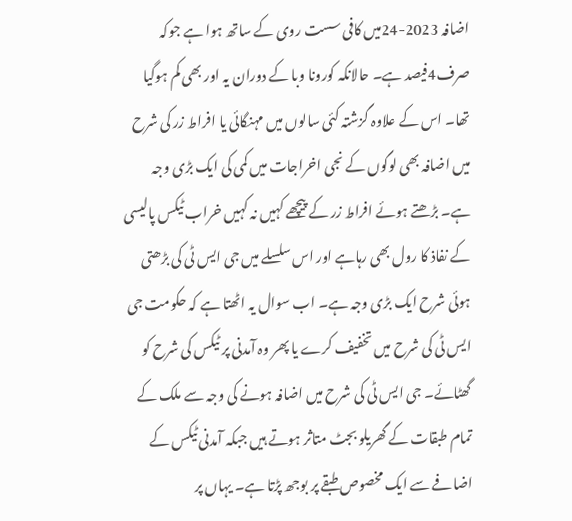اضافہ 2023-24میں کافی سست روی کے ساتھ ہوا ہے جوکہ صرف4فیصد ہے۔ حالانکہ کورونا وبا کے دوران یہ اور بھی کم ہوگیا تھا۔ اس کے علاوہ گزشتہ کئی سالوں میں مہنگائی یا افراط زر کی شرح میں اضافہ بھی لوگوں کے نجی اخراجات میں کمی کی ایک بڑی وجہ ہے۔ بڑھتے ہوئے افراط زر کے پیچھے کہیں نہ کہیں خراب ٹیکس پالیسی کے نفاذ کا رول بھی رہاہے اور اس سلسلے میں جی ایس ٹی کی بڑھتی ہوئی شرح ایک بڑی وجہ ہے۔ اب سوال یہ اٹھتا ہے کہ حکومت جی ایس ٹی کی شرح میں تخفیف کرے یا پھر وہ آمدنی پر ٹیکس کی شرح کو گھٹائے۔ جی ایس ٹی کی شرح میں اضافہ ہونے کی وجہ سے ملک کے تمام طبقات کے گھریلو بجٹ متاثر ہوتے ہیں جبکہ آمدنی ٹیکس کے اضافے سے ایک مخصوص طبقے پر بوجھ پڑتا ہے۔ یہاں پر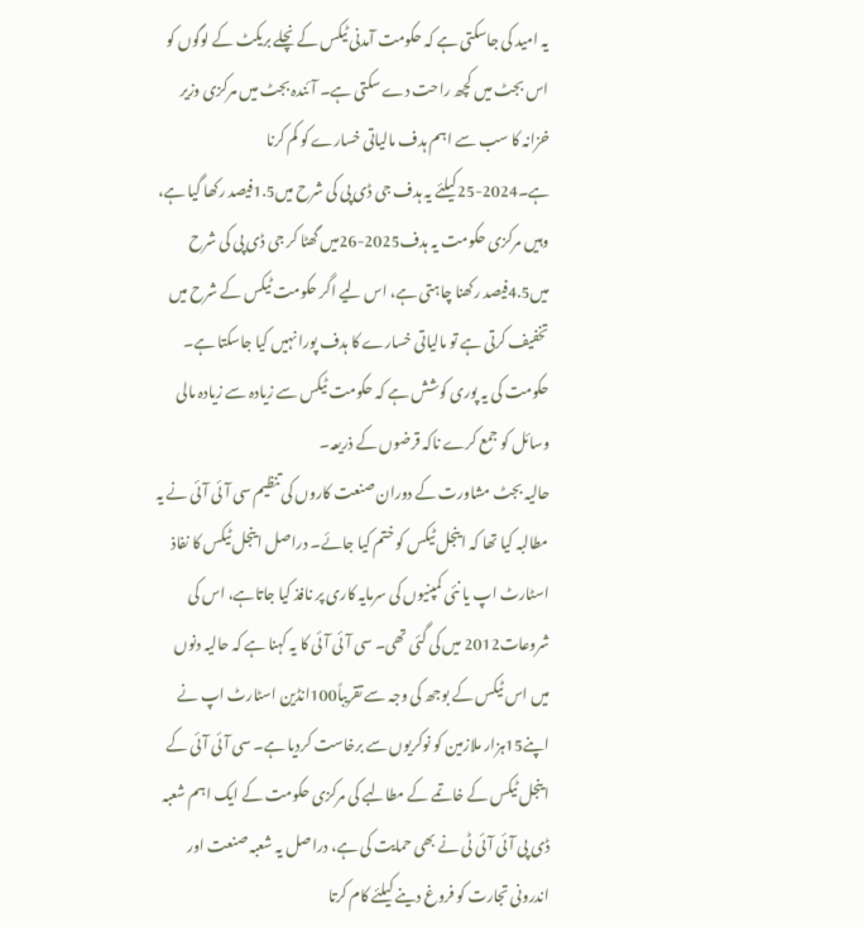یہ امید کی جاسکتی ہے کہ حکومت آمدنی ٹیکس کے نچلے بریکٹ کے لوگوں کو اس بجٹ میں کچھ راحت دے سکتی ہے۔ آئندہ بجٹ میں مرکزی وزیر خزانہ کا سب سے اہم ہدف مالیاتی خسارے کو کم کرنا ہے۔2024-25کیلئے یہ ہدف جی ڈی پی کی شرح میں1.5فیصد رکھا گیا ہے، وہیں مرکزی حکومت یہ ہدف2025-26میں گھٹا کر جی ڈی پی کی شرح میں4.5فیصد رکھنا چاہتی ہے، اس لیے اگر حکومت ٹیکس کے شرح میں تخفیف کرتی ہے تو مالیاتی خسارے کا ہدف پورا نہیں کیا جاسکتا ہے۔ حکومت کی یہ پوری کوشش ہے کہ حکومت ٹیکس سے زیادہ سے زیادہ مالی وسائل کو جمع کرے ناکہ قرضوں کے ذریعہ۔
حالیہ بجٹ مشاورت کے دوران صنعت کاروں کی تنظیم سی آئی آئی نے یہ مطالبہ کیا تھا کہ اینجل ٹیکس کو ختم کیا جائے۔ دراصل اینجل ٹیکس کا نفاذ اسٹارٹ اپ یا نئی کمپنیوں کی سرمایہ کاری پر نافذ کیا جاتاہے، اس کی شروعات2012 میں کی گئی تھی۔ سی آئی آئی کا یہ کہنا ہے کہ حالیہ دنوں میں اس ٹیکس کے بوجھ کی وجہ سے تقریباً100انڈین اسٹارٹ اپ نے اپنے15ہزار ملازمین کو نوکریوں سے برخاست کردیا ہے۔ سی آئی آئی کے اینجل ٹیکس کے خاتمے کے مطالبے کی مرکزی حکومت کے ایک اہم شعبہ ڈی پی آئی آئی ٹی نے بھی حمایت کی ہے، دراصل یہ شعبہ صنعت اور اندرونی تجارت کو فروغ دینے کیلئے کام کرتا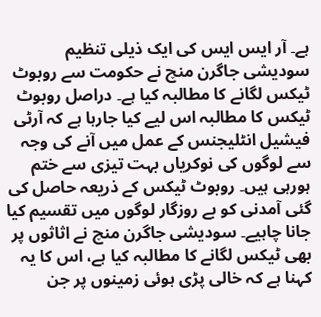ہے۔ آر ایس ایس کی ایک ذیلی تنظیم سودیشی جاگرن منچ نے حکومت سے روبوٹ ٹیکس لگانے کا مطالبہ کیا ہے۔ دراصل روبوٹ ٹیکس کا مطالبہ اس لیے کیا جارہا ہے کہ آرٹی فیشیل انٹلیجنس کے عمل میں آنے کی وجہ سے لوگوں کی نوکریاں بہت تیزی سے ختم ہورہی ہیں۔ روبوٹ ٹیکس کے ذریعہ حاصل کی گئی آمدنی کو بے روزگار لوگوں میں تقسیم کیا جانا چاہیے۔ سودیشی جاگرن منچ نے اثاثوں پر بھی ٹیکس لگانے کا مطالبہ کیا ہے، اس کا یہ کہنا ہے کہ خالی پڑی ہوئی زمینوں پر جن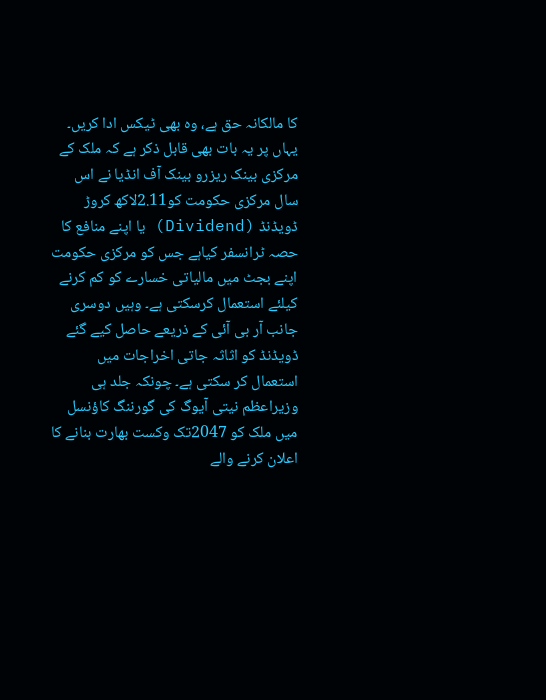کا مالکانہ حق ہے، وہ بھی ٹیکس ادا کریں۔
یہاں پر یہ بات بھی قابل ذکر ہے کہ ملک کے مرکزی بینک ریزرو بینک آف انڈیا نے اس سال مرکزی حکومت کو2.11لاکھ کروڑ ڈویڈنڈ (Dividend) یا اپنے منافع کا حصہ ٹرانسفر کیاہے جس کو مرکزی حکومت اپنے بجٹ میں مالیاتی خسارے کو کم کرنے کیلئے استعمال کرسکتی ہے۔ وہیں دوسری جانب آر بی آئی کے ذریعے حاصل کیے گئے ڈویڈنڈ کو اثاثہ جاتی اخراجات میں استعمال کر سکتی ہے۔ چونکہ جلد ہی وزیراعظم نیتی آیوگ کی گورننگ کاؤنسل میں ملک کو 2047تک وکست بھارت بنانے کا اعلان کرنے والے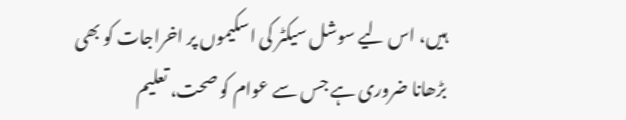ہیں، اس لیے سوشل سیکٹر کی اسکیموں پر اخراجات کو بھی بڑھانا ضروری ہے جس سے عوام کو صحت، تعلیم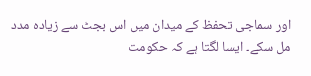اور سماجی تحفظ کے میدان میں اس بجٹ سے زیادہ مدد مل سکے۔ ایسا لگتا ہے کہ حکومت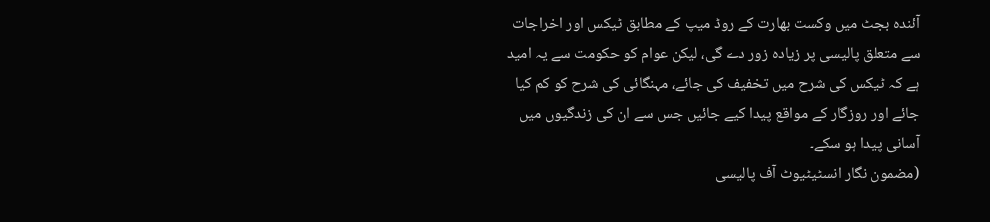آئندہ بجٹ میں وکست بھارت کے روڈ میپ کے مطابق ٹیکس اور اخراجات سے متعلق پالیسی پر زیادہ زور دے گی، لیکن عوام کو حکومت سے یہ امید ہے کہ ٹیکس کی شرح میں تخفیف کی جائے، مہنگائی کی شرح کو کم کیا جائے اور روزگار کے مواقع پیدا کیے جائیں جس سے ان کی زندگیوں میں آسانی پیدا ہو سکے۔
(مضمون نگار انسٹیٹیوٹ آف پالیسی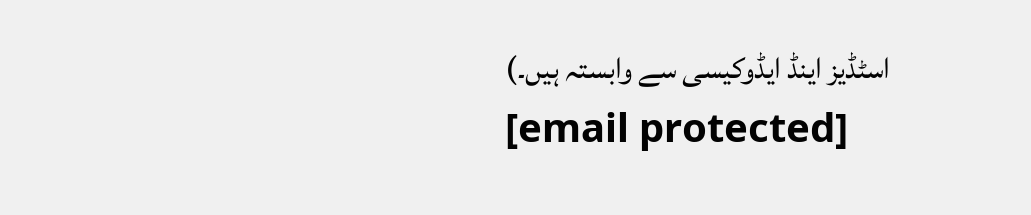اسٹڈیز اینڈ ایڈوکیسی سے وابستہ ہیں۔)
[email protected]